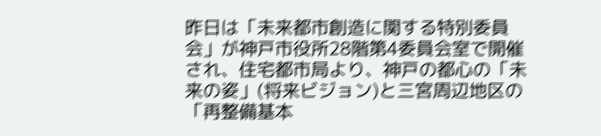昨日は「未来都市創造に関する特別委員会」が神戸市役所28階第4委員会室で開催され、住宅都市局より、神戸の都心の「未来の姿」(将来ビジョン)と三宮周辺地区の「再整備基本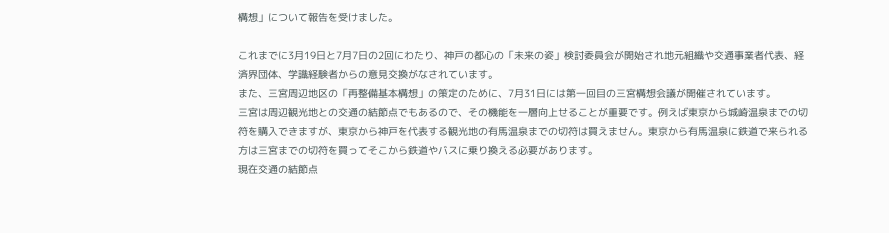構想」について報告を受けました。

これまでに3月19日と7月7日の2回にわたり、神戸の都心の「未来の姿」検討委員会が開始され地元組織や交通事業者代表、経済界団体、学識経験者からの意見交換がなされています。
また、三宮周辺地区の「再整備基本構想」の策定のために、7月31日には第一回目の三宮構想会議が開催されています。
三宮は周辺観光地との交通の結節点でもあるので、その機能を一層向上せることが重要です。例えば東京から城崎温泉までの切符を購入できますが、東京から神戸を代表する観光地の有馬温泉までの切符は買えません。東京から有馬温泉に鉄道で来られる方は三宮までの切符を買ってそこから鉄道やバスに乗り換える必要があります。
現在交通の結節点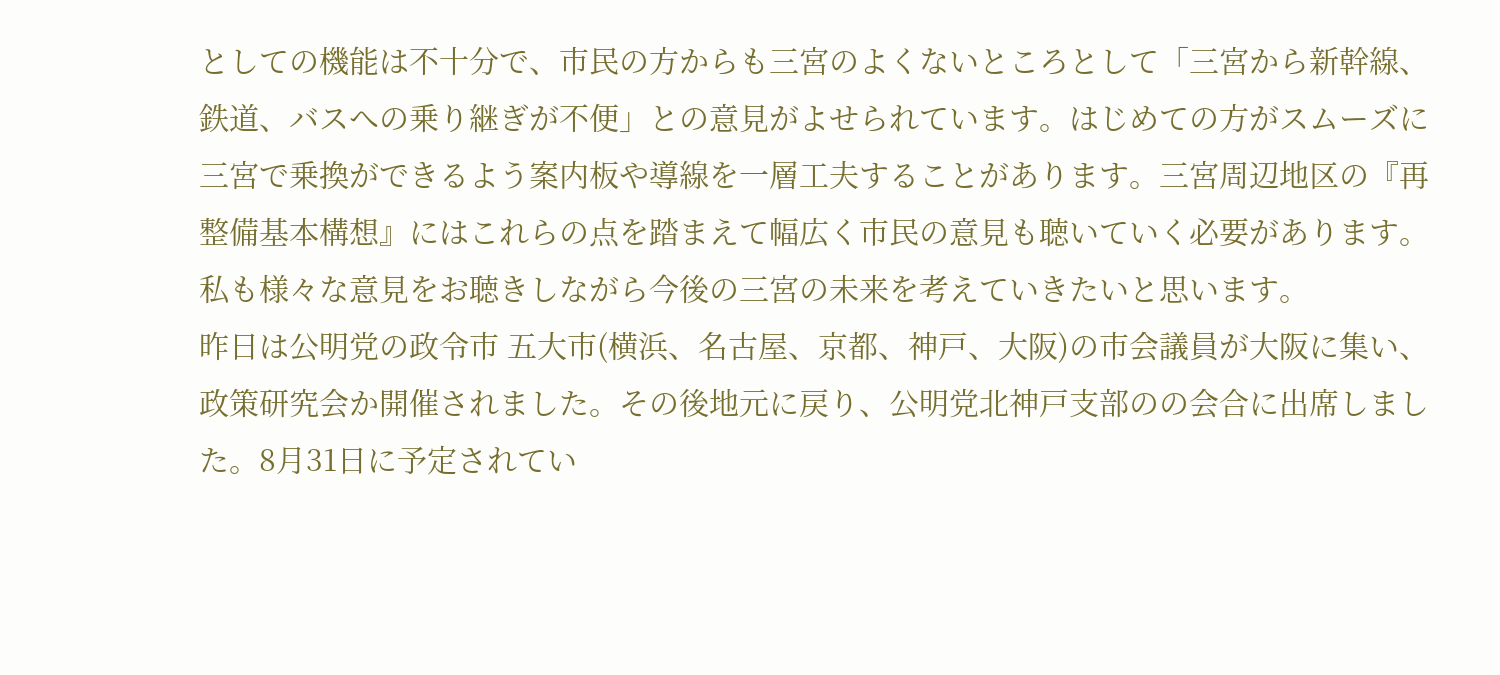としての機能は不十分で、市民の方からも三宮のよくないところとして「三宮から新幹線、鉄道、バスへの乗り継ぎが不便」との意見がよせられています。はじめての方がスムーズに三宮で乗換ができるよう案内板や導線を一層工夫することがあります。三宮周辺地区の『再整備基本構想』にはこれらの点を踏まえて幅広く市民の意見も聴いていく必要があります。
私も様々な意見をお聴きしながら今後の三宮の未来を考えていきたいと思います。
昨日は公明党の政令市 五大市(横浜、名古屋、京都、神戸、大阪)の市会議員が大阪に集い、政策研究会か開催されました。その後地元に戻り、公明党北神戸支部のの会合に出席しました。8月31日に予定されてい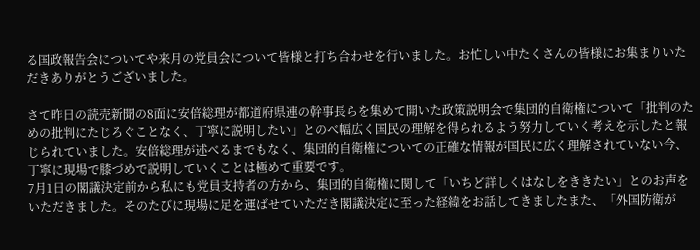る国政報告会についてや来月の党員会について皆様と打ち合わせを行いました。お忙しい中たくさんの皆様にお集まりいただきありがとうございました。

さて昨日の読売新聞の8面に安倍総理が都道府県連の幹事長らを集めて開いた政策説明会で集団的自衛権について「批判のための批判にたじろぐことなく、丁寧に説明したい」とのべ幅広く国民の理解を得られるよう努力していく考えを示したと報じられていました。安倍総理が述べるまでもなく、集団的自衛権についての正確な情報が国民に広く理解されていない今、丁寧に現場で膝づめで説明していくことは極めて重要です。
7月1日の閣議決定前から私にも党員支持者の方から、集団的自衛権に関して「いちど詳しくはなしをききたい」とのお声をいただきました。そのたびに現場に足を運ばせていただき閣議決定に至った経緯をお話してきましたまた、「外国防衛が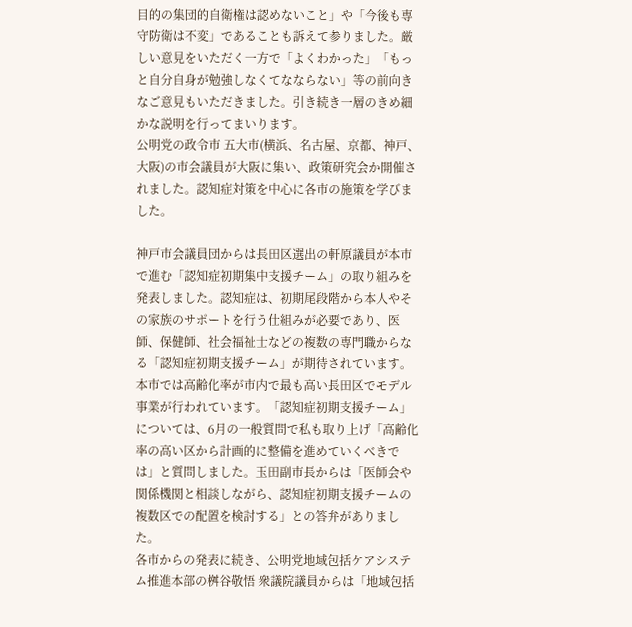目的の集団的自衛権は認めないこと」や「今後も専守防衛は不変」であることも訴えて参りました。厳しい意見をいただく一方で「よくわかった」「もっと自分自身が勉強しなくてなならない」等の前向きなご意見もいただきました。引き続き一層のきめ細かな説明を行ってまいります。
公明党の政令市 五大市(横浜、名古屋、京都、神戸、大阪)の市会議員が大阪に集い、政策研究会か開催されました。認知症対策を中心に各市の施策を学びました。

神戸市会議員団からは長田区選出の軒原議員が本市で進む「認知症初期集中支援チーム」の取り組みを発表しました。認知症は、初期尾段階から本人やその家族のサポートを行う仕組みが必要であり、医師、保健師、社会福祉士などの複数の専門職からなる「認知症初期支援チーム」が期待されています。
本市では高齢化率が市内で最も高い長田区でモデル事業が行われています。「認知症初期支援チーム」については、6月の一般質問で私も取り上げ「高齢化率の高い区から計画的に整備を進めていくべきでは」と質問しました。玉田副市長からは「医師会や関係機関と相談しながら、認知症初期支援チームの複数区での配置を検討する」との答弁がありました。
各市からの発表に続き、公明党地域包括ケアシステム推進本部の桝谷敬悟 衆議院議員からは「地域包括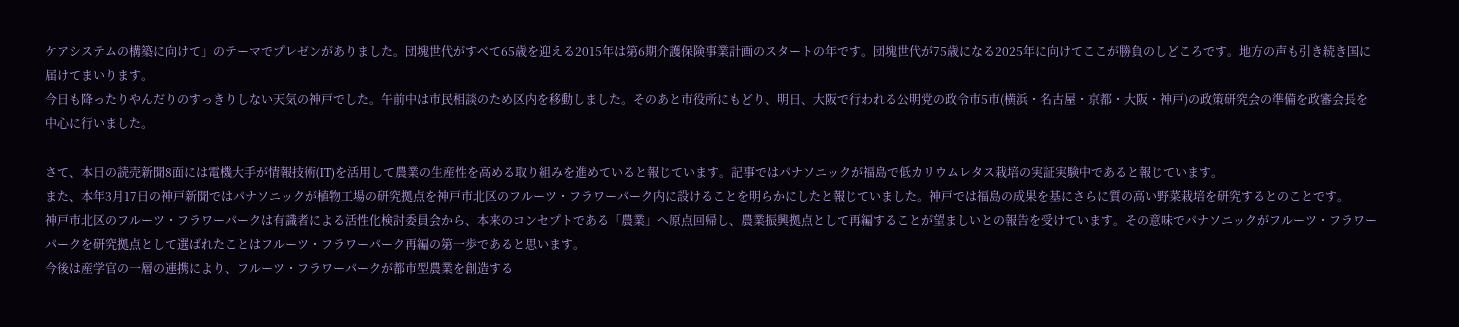ケアシステムの構築に向けて」のテーマでプレゼンがありました。団塊世代がすべて65歳を迎える2015年は第6期介護保険事業計画のスタートの年です。団塊世代が75歳になる2025年に向けてここが勝負のしどころです。地方の声も引き続き国に届けてまいります。
今日も降ったりやんだりのすっきりしない天気の神戸でした。午前中は市民相談のため区内を移動しました。そのあと市役所にもどり、明日、大阪で行われる公明党の政令市5市(横浜・名古屋・京都・大阪・神戸)の政策研究会の準備を政審会長を中心に行いました。

さて、本日の読売新聞8面には電機大手が情報技術(IT)を活用して農業の生産性を高める取り組みを進めていると報じています。記事ではパナソニックが福島で低カリウムレタス栽培の実証実験中であると報じています。
また、本年3月17日の神戸新聞ではパナソニックが植物工場の研究拠点を神戸市北区のフルーツ・フラワーパーク内に設けることを明らかにしたと報じていました。神戸では福島の成果を基にさらに質の高い野菜栽培を研究するとのことです。
神戸市北区のフルーツ・フラワーパークは有識者による活性化検討委員会から、本来のコンセプトである「農業」へ原点回帰し、農業振興拠点として再編することが望ましいとの報告を受けています。その意味でパナソニックがフルーツ・フラワーパークを研究拠点として選ばれたことはフルーツ・フラワーパーク再編の第一歩であると思います。
今後は産学官の一層の連携により、フルーツ・フラワーパークが都市型農業を創造する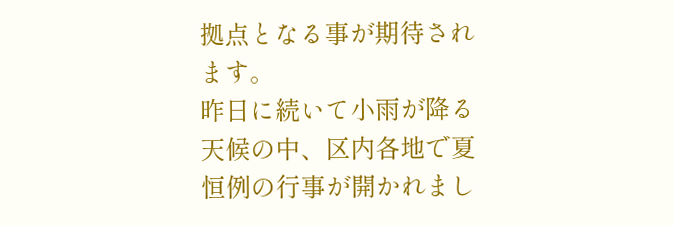拠点となる事が期待されます。
昨日に続いて小雨が降る天候の中、区内各地で夏恒例の行事が開かれまし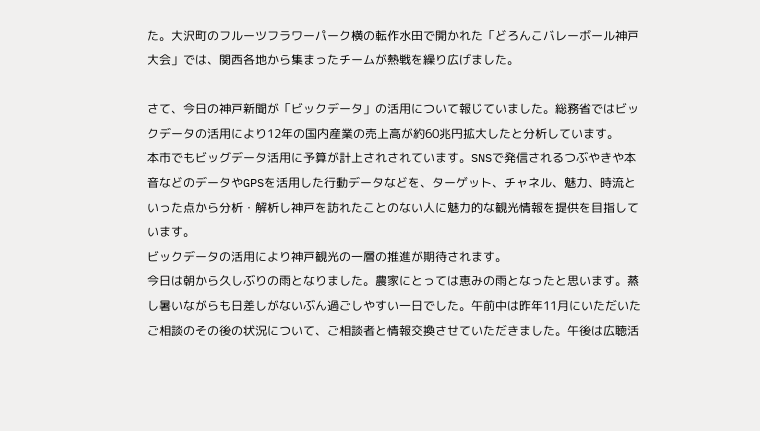た。大沢町のフルーツフラワーパーク横の転作水田で開かれた「どろんこバレーボール神戸大会」では、関西各地から集まったチームが熱戦を繰り広げました。

さて、今日の神戸新聞が「ビックデータ」の活用について報じていました。総務省ではビックデータの活用により12年の国内産業の売上高が約60兆円拡大したと分析しています。
本市でもビッグデータ活用に予算が計上されされています。SNSで発信されるつぶやきや本音などのデータやGPSを活用した行動データなどを、ターゲット、チャネル、魅力、時流といった点から分析・解析し神戸を訪れたことのない人に魅力的な観光情報を提供を目指しています。
ビックデータの活用により神戸観光の一層の推進が期待されます。
今日は朝から久しぶりの雨となりました。農家にとっては恵みの雨となったと思います。蒸し暑いながらも日差しがないぶん過ごしやすい一日でした。午前中は昨年11月にいただいたご相談のその後の状況について、ご相談者と情報交換させていただきました。午後は広聴活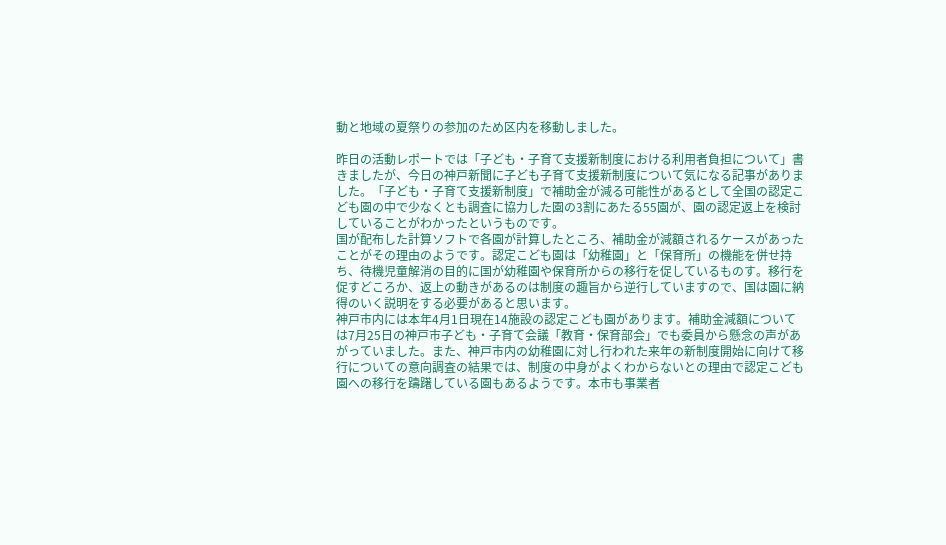動と地域の夏祭りの参加のため区内を移動しました。

昨日の活動レポートでは「子ども・子育て支援新制度における利用者負担について」書きましたが、今日の神戸新聞に子ども子育て支援新制度について気になる記事がありました。「子ども・子育て支援新制度」で補助金が減る可能性があるとして全国の認定こども園の中で少なくとも調査に協力した園の3割にあたる55園が、園の認定返上を検討していることがわかったというものです。
国が配布した計算ソフトで各園が計算したところ、補助金が減額されるケースがあったことがその理由のようです。認定こども園は「幼稚園」と「保育所」の機能を併せ持ち、待機児童解消の目的に国が幼稚園や保育所からの移行を促しているものす。移行を促すどころか、返上の動きがあるのは制度の趣旨から逆行していますので、国は園に納得のいく説明をする必要があると思います。
神戸市内には本年4月1日現在14施設の認定こども園があります。補助金減額については7月25日の神戸市子ども・子育て会議「教育・保育部会」でも委員から懸念の声があがっていました。また、神戸市内の幼稚園に対し行われた来年の新制度開始に向けて移行についての意向調査の結果では、制度の中身がよくわからないとの理由で認定こども園への移行を躊躇している園もあるようです。本市も事業者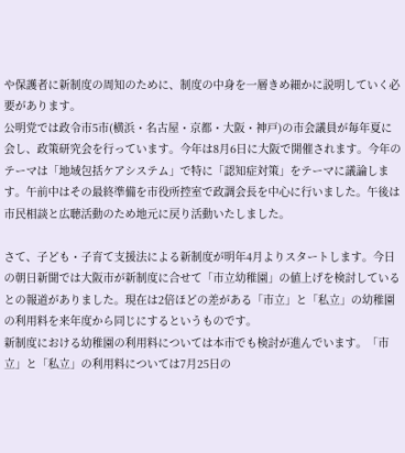や保護者に新制度の周知のために、制度の中身を一層きめ細かに説明していく必要があります。
公明党では政令市5市(横浜・名古屋・京都・大阪・神戸)の市会議員が毎年夏に会し、政策研究会を行っています。今年は8月6日に大阪で開催されます。今年のテーマは「地域包括ケアシステム」で特に「認知症対策」をテーマに議論します。午前中はその最終準備を市役所控室で政調会長を中心に行いました。午後は市民相談と広聴活動のため地元に戻り活動いたしました。

さて、子ども・子育て支援法による新制度が明年4月よりスタートします。今日の朝日新聞では大阪市が新制度に合せて「市立幼稚園」の値上げを検討しているとの報道がありました。現在は2倍ほどの差がある「市立」と「私立」の幼稚園の利用料を来年度から同じにするというものです。
新制度における幼稚園の利用料については本市でも検討が進んでいます。「市立」と「私立」の利用料については7月25日の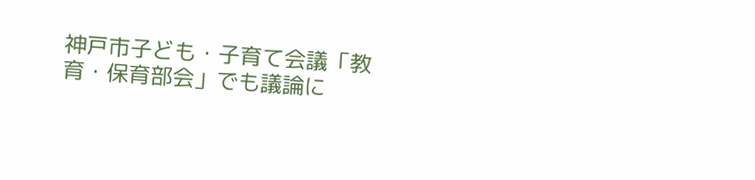神戸市子ども・子育て会議「教育・保育部会」でも議論に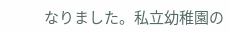なりました。私立幼稚園の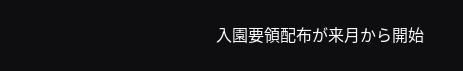入園要領配布が来月から開始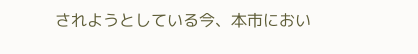されようとしている今、本市におい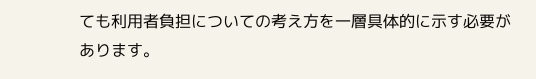ても利用者負担についての考え方を一層具体的に示す必要があります。